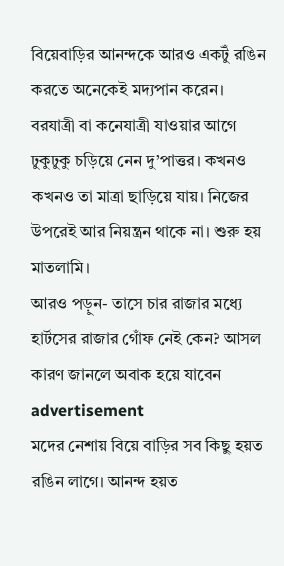বিয়েবাড়ির আনন্দকে আরও একটুঁ রঙিন করতে অনেকেই মদ্যপান করেন। বরযাত্রী বা কনেযাত্রী যাওয়ার আগে ঢুকুঢুকু চড়িয়ে নেন দু’পাত্তর। কখনও কখনও তা মাত্রা ছাড়িয়ে যায়। নিজের উপরেই আর নিয়ন্ত্রন থাকে না। শুরু হয় মাতলামি।
আরও পড়ুন- তাসে চার রাজার মধ্যে হার্টসের রাজার গোঁফ নেই কেন? আসল কারণ জানলে অবাক হয়ে যাবেন
advertisement
মদের নেশায় বিয়ে বাড়ির সব কিছু হয়ত রঙিন লাগে। আনন্দ হয়ত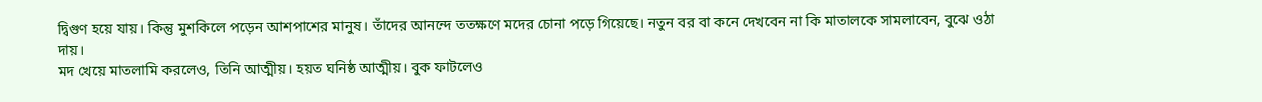দ্বিগুণ হয়ে যায়। কিন্তু মুশকিলে পড়েন আশপাশের মানুষ। তাঁদের আনন্দে ততক্ষণে মদের চোনা পড়ে গিয়েছে। নতুন বর বা কনে দেখবেন না কি মাতালকে সামলাবেন, বুঝে ওঠা দায়।
মদ খেয়ে মাতলামি করলেও, তিনি আত্মীয়। হয়ত ঘনিষ্ঠ আত্মীয়। বুক ফাটলেও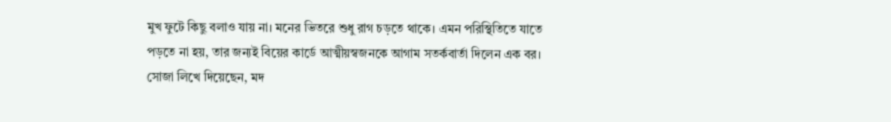মুখ ফুটে কিছু বলাও যায় না। মনের ভিতরে শুধু রাগ চড়তে থাকে। এমন পরিস্থিতিতে যাতে পড়তে না হয়, তার জন্যই বিয়ের কার্ডে আত্মীয়স্বজনকে আগাম সতর্কবার্তা দিলেন এক বর। সোজা লিখে দিয়েছেন, মদ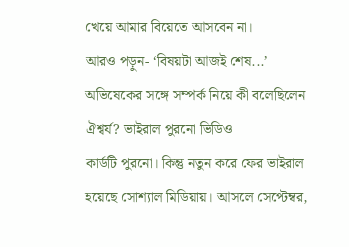খেয়ে আমার বিয়েতে আসবেন না।
আরও পড়ুন- ‘বিষয়টা আজই শেষ...’ অভিষেকের সঙ্গে সম্পর্ক নিয়ে কী বলেছিলেন ঐশ্বর্য? ভাইরাল পুরনো ভিডিও
কার্ডটি পুরনো। কিন্তু নতুন করে ফের ভাইরাল হয়েছে সোশ্যাল মিডিয়ায়। আসলে সেপ্টেম্বর,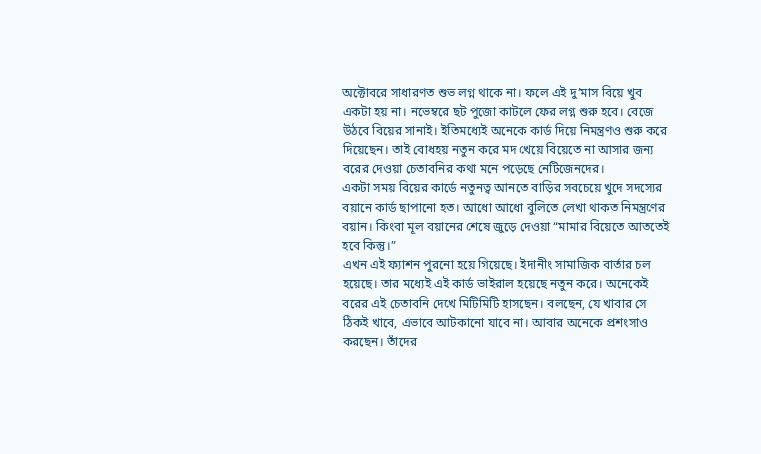অক্টোবরে সাধারণত শুভ লগ্ন থাকে না। ফলে এই দু’মাস বিয়ে খুব একটা হয় না। নভেম্বরে ছট পুজো কাটলে ফের লগ্ন শুরু হবে। বেজে উঠবে বিয়ের সানাই। ইতিমধ্যেই অনেকে কার্ড দিয়ে নিমন্ত্রণও শুরু করে দিয়েছেন। তাই বোধহয় নতুন করে মদ খেয়ে বিয়েতে না আসার জন্য বরের দেওয়া চেতাবনির কথা মনে পড়েছে নেটিজেনদের।
একটা সময় বিয়ের কার্ডে নতুনত্ব আনতে বাড়ির সবচেয়ে খুদে সদস্যের বয়ানে কার্ড ছাপানো হত। আধো আধো বুলিতে লেখা থাকত নিমন্ত্রণের বয়ান। কিংবা মূল বয়ানের শেষে জুড়ে দেওয়া “মামার বিয়েতে আততেই হবে কিন্তু।”
এখন এই ফ্যাশন পুরনো হয়ে গিয়েছে। ইদানীং সামাজিক বার্তার চল হয়েছে। তার মধ্যেই এই কার্ড ভাইরাল হয়েছে নতুন করে। অনেকেই বরের এই চেতাবনি দেখে মিটিমিটি হাসছেন। বলছেন, যে খাবার সে ঠিকই খাবে, এভাবে আটকানো যাবে না। আবার অনেকে প্রশংসাও করছেন। তাঁদের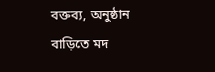বক্তব্য, অনুষ্ঠান বাড়িতে মদ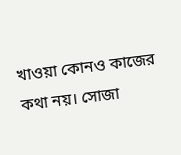খাওয়া কোনও কাজের কথা নয়। সোজা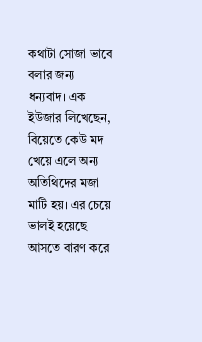কথাটা সোজা ভাবে বলার জন্য ধন্যবাদ। এক ইউজার লিখেছেন, বিয়েতে কেউ মদ খেয়ে এলে অন্য অতিথিদের মজা মাটি হয়। এর চেয়ে ভালই হয়েছে আসতে বারণ করে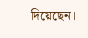দিয়েছেন।